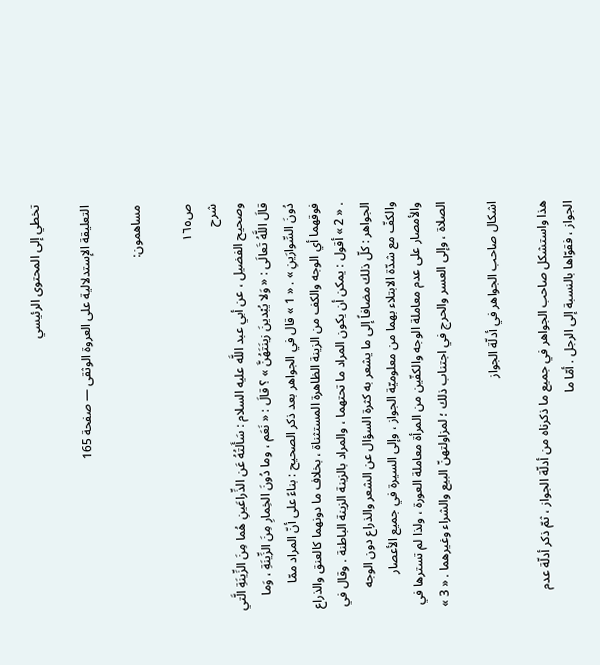تخطي إلى المحتوى الرئيسي

التعليقة الإستدلالية على العروة الوثقى — صفحة 165

مساهمون:

ص١٦٥
شرح
وصحيح الفضيل ، عن أبي عبد اللَّه عليه السلام : سَأَلتُهُ عَن الذِّراعَينِ هُما مِنَ الزِّينَةِ الَّتي قالَ اللَّهُ تَعالَى : « وَلا يُبْدينَ زينَتَهُنَّ » ؟ قالَ : « نَعَم ، وما دُونَ الخِمارِ مِنَ الزِّينَةِ ، وَما دُونَ السِّوارَينِ » . « 1 » قال في الجواهر بعد ذكر الصحيح : بناءً على أنّ المراد ممّا فوقهما أي الوجه والكف من الزينة الظاهرة المستثناة ، بخلاف ما دونهما كالعنق والذراع . « 2 » أقول : يمكن أن يكون المراد ما تحتهما ، والمراد بالزينة الزينة الباطنة . وقال في الجواهر : كلّ ذلك مضافاً إلى ما يشعر به كثرة السؤال عن الشعر والذراع دون الوجه والكفّ مع شدّة الابتلاء بهما من معلوميّة الجواز ، وإلى السيرة في جميع الأعصار والأمصار على عدم معاملة الوجه والكفّين من المرأة معاملة العورة ، ولذا لم تسترها في الصلاة ، وإلى العسر والحرج في اجتناب ذلك ؛ لمزاولتهنّ البيع والشراء وغيرهما . « 3 »

اشكال صاحب الجواهر في أدلّة الجواز

هذا واستشكل صاحب الجواهر في جميع ما ذكرناه من أدلّة الجواز ، ثمّ ذكر أدلّة عدم الجواز ، فقوّاها بالنسبة إلى الرجل . أمّا ما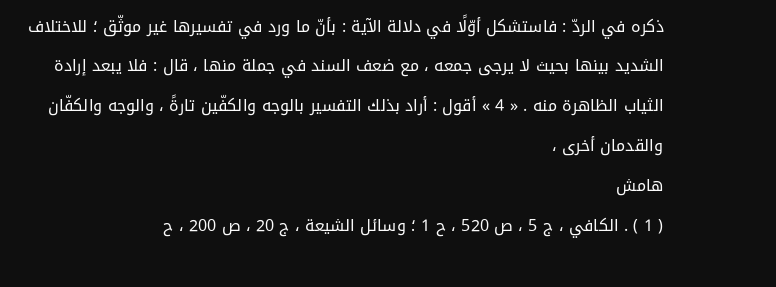ذكره في الردّ : فاستشكل أوّلًا في دلالة الآية : بأنّ ما ورد في تفسيرها غير موثّق ؛ للاختلاف الشديد بينها بحيث لا يرجى جمعه ، مع ضعف السند في جملة منها ، قال : فلا يبعد إرادة الثياب الظاهرة منه . « 4 » أقول : أراد بذلك التفسير بالوجه والكفّين تارةً ، والوجه والكفّان والقدمان أخرى ،
هامش
( 1 ) . الكافي ، ج 5 ، ص 520 ، ح 1 ؛ وسائل الشيعة ، ج 20 ، ص 200 ، ح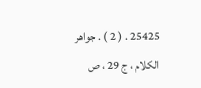25425 . ( 2 ) . جواهر الكلام ، ج 29 ، ص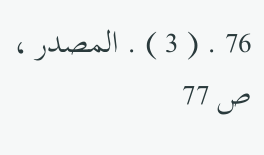76 . ( 3 ) . المصدر ، ص 77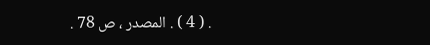. ( 4 ) . المصدر ، ص 78 .